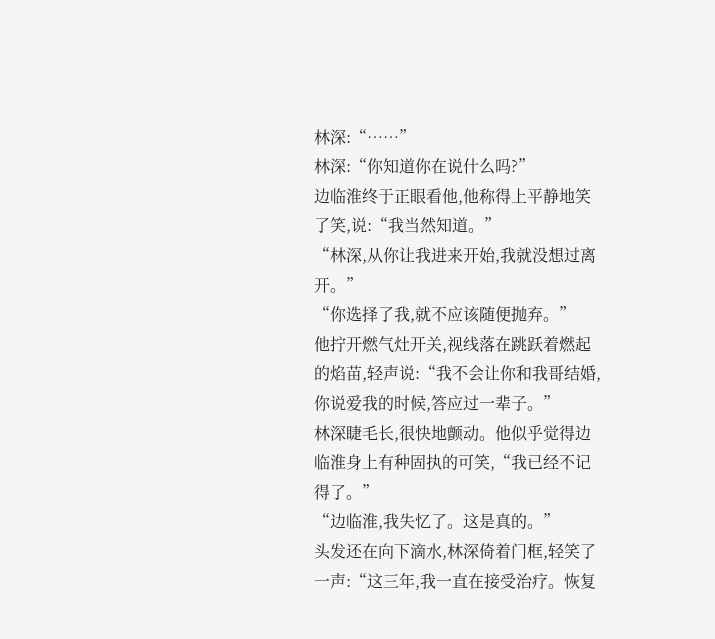林深:“……”
林深:“你知道你在说什么吗?”
边临淮终于正眼看他,他称得上平静地笑了笑,说:“我当然知道。”
“林深,从你让我进来开始,我就没想过离开。”
“你选择了我,就不应该随便抛弃。”
他拧开燃气灶开关,视线落在跳跃着燃起的焰苗,轻声说:“我不会让你和我哥结婚,你说爱我的时候,答应过一辈子。”
林深睫毛长,很快地颤动。他似乎觉得边临淮身上有种固执的可笑,“我已经不记得了。”
“边临淮,我失忆了。这是真的。”
头发还在向下滴水,林深倚着门框,轻笑了一声:“这三年,我一直在接受治疗。恢复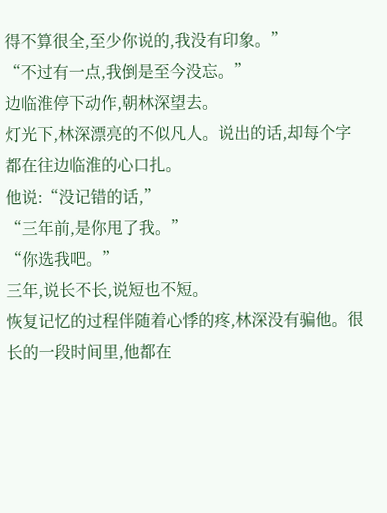得不算很全,至少你说的,我没有印象。”
“不过有一点,我倒是至今没忘。”
边临淮停下动作,朝林深望去。
灯光下,林深漂亮的不似凡人。说出的话,却每个字都在往边临淮的心口扎。
他说:“没记错的话,”
“三年前,是你甩了我。”
“你选我吧。”
三年,说长不长,说短也不短。
恢复记忆的过程伴随着心悸的疼,林深没有骗他。很长的一段时间里,他都在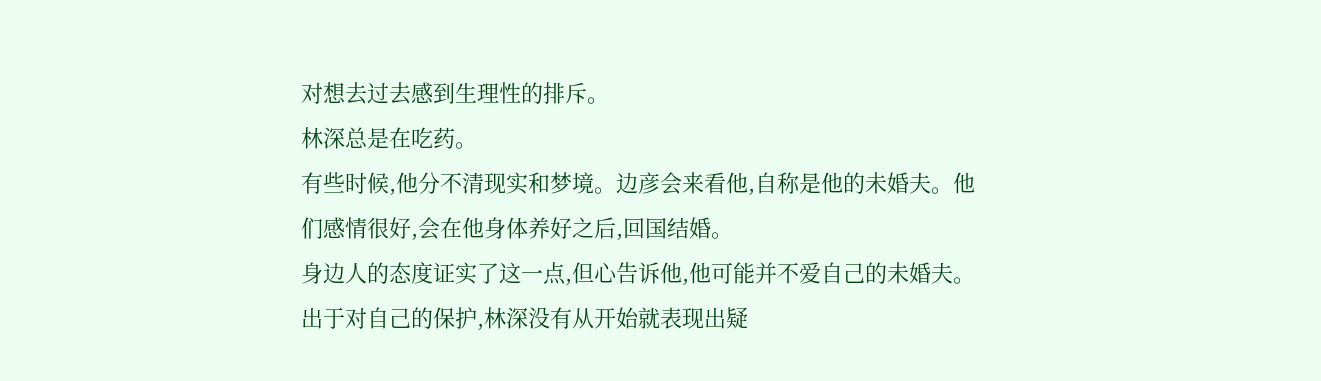对想去过去感到生理性的排斥。
林深总是在吃药。
有些时候,他分不清现实和梦境。边彦会来看他,自称是他的未婚夫。他们感情很好,会在他身体养好之后,回国结婚。
身边人的态度证实了这一点,但心告诉他,他可能并不爱自己的未婚夫。
出于对自己的保护,林深没有从开始就表现出疑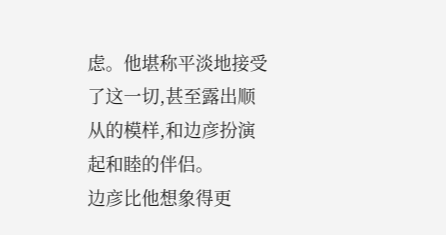虑。他堪称平淡地接受了这一切,甚至露出顺从的模样,和边彦扮演起和睦的伴侣。
边彦比他想象得更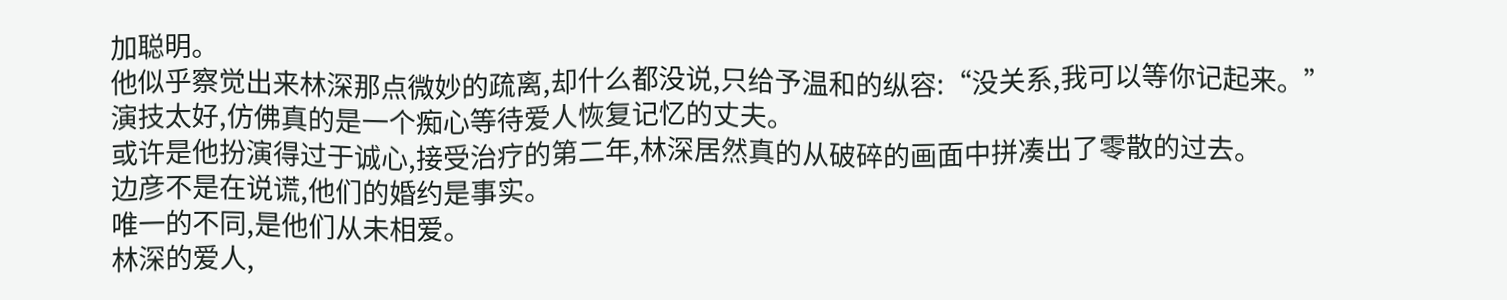加聪明。
他似乎察觉出来林深那点微妙的疏离,却什么都没说,只给予温和的纵容:“没关系,我可以等你记起来。”
演技太好,仿佛真的是一个痴心等待爱人恢复记忆的丈夫。
或许是他扮演得过于诚心,接受治疗的第二年,林深居然真的从破碎的画面中拼凑出了零散的过去。
边彦不是在说谎,他们的婚约是事实。
唯一的不同,是他们从未相爱。
林深的爱人,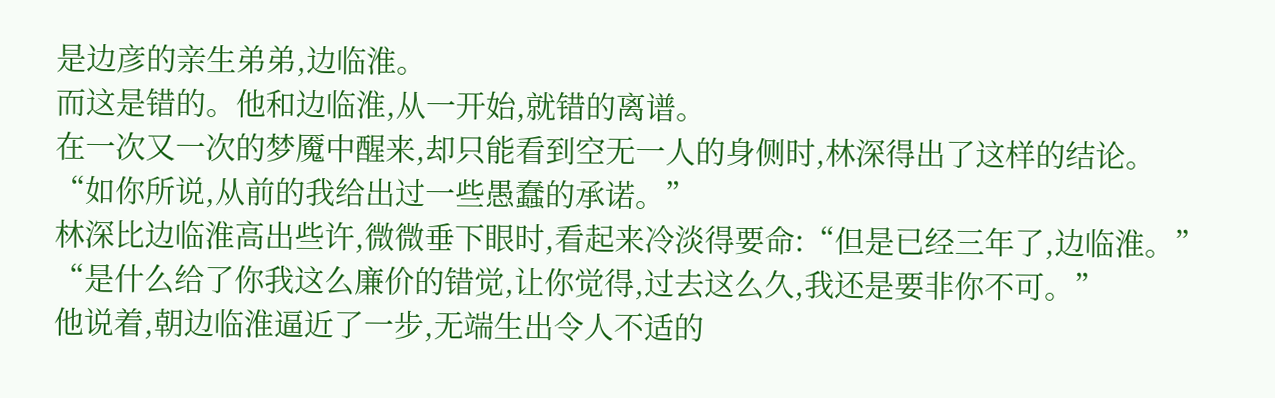是边彦的亲生弟弟,边临淮。
而这是错的。他和边临淮,从一开始,就错的离谱。
在一次又一次的梦魇中醒来,却只能看到空无一人的身侧时,林深得出了这样的结论。
“如你所说,从前的我给出过一些愚蠢的承诺。”
林深比边临淮高出些许,微微垂下眼时,看起来冷淡得要命:“但是已经三年了,边临淮。”
“是什么给了你我这么廉价的错觉,让你觉得,过去这么久,我还是要非你不可。”
他说着,朝边临淮逼近了一步,无端生出令人不适的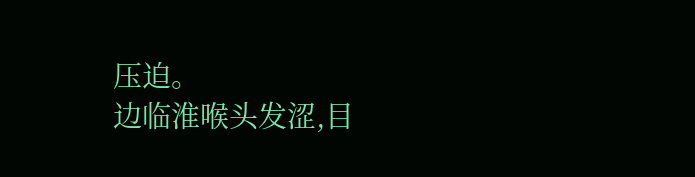压迫。
边临淮喉头发涩,目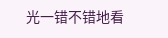光一错不错地看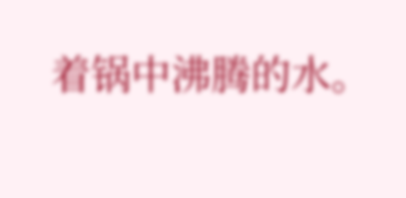着锅中沸腾的水。